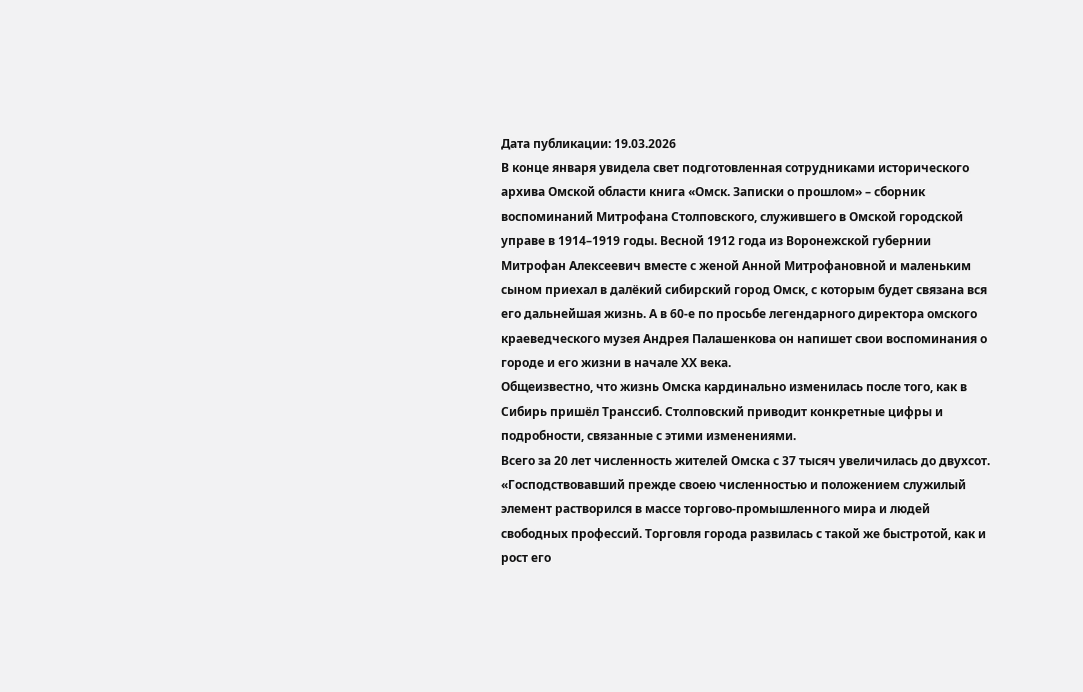Дата публикации: 19.03.2026
В конце января увидела свет подготовленная сотрудниками исторического архива Омской области книга «Омск. Записки о прошлом» – сборник воспоминаний Митрофана Столповского, служившего в Омской городской управе в 1914–1919 годы. Весной 1912 года из Воронежской губернии Митрофан Алексеевич вместе с женой Анной Митрофановной и маленьким сыном приехал в далёкий сибирский город Омск, с которым будет связана вся его дальнейшая жизнь. А в 60-е по просьбе легендарного директора омского краеведческого музея Андрея Палашенкова он напишет свои воспоминания о городе и его жизни в начале ХХ века.
Общеизвестно, что жизнь Омска кардинально изменилась после того, как в Сибирь пришёл Транссиб. Столповский приводит конкретные цифры и подробности, связанные с этими изменениями.
Всего за 20 лет численность жителей Омска с 37 тысяч увеличилась до двухсот. «Господствовавший прежде своею численностью и положением служилый элемент растворился в массе торгово-промышленного мира и людей свободных профессий. Торговля города развилась с такой же быстротой, как и рост его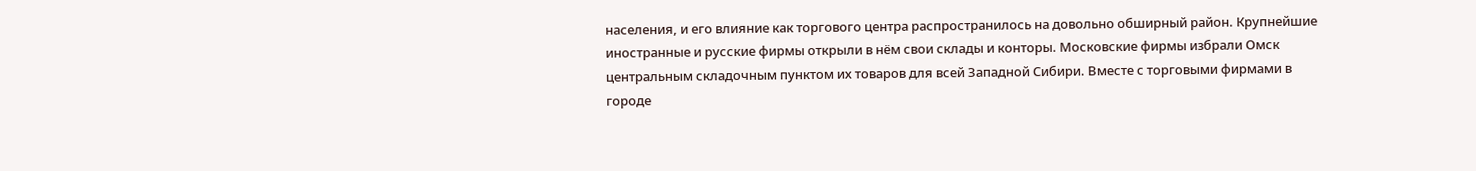населения, и его влияние как торгового центра распространилось на довольно обширный район. Крупнейшие иностранные и русские фирмы открыли в нём свои склады и конторы. Московские фирмы избрали Омск центральным складочным пунктом их товаров для всей Западной Сибири. Вместе с торговыми фирмами в городе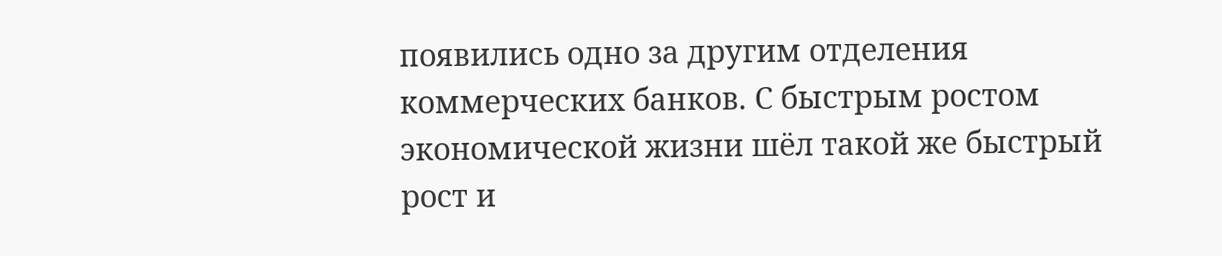появились одно за другим отделения коммерческих банков. С быстрым ростом экономической жизни шёл такой же быстрый рост и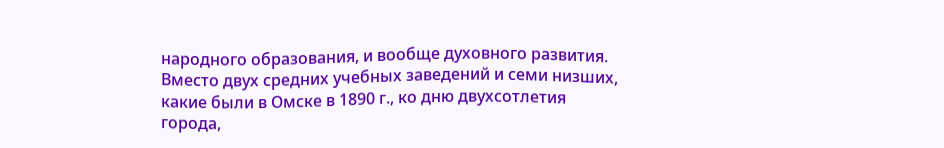народного образования, и вообще духовного развития. Вместо двух средних учебных заведений и семи низших, какие были в Омске в 1890 г., ко дню двухсотлетия города,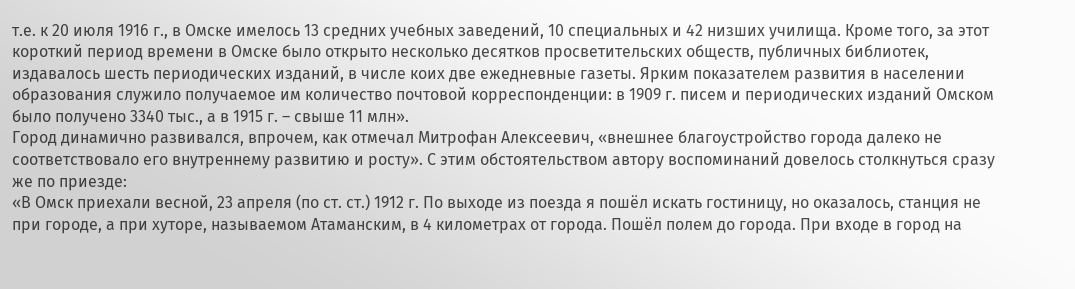т.е. к 20 июля 1916 г., в Омске имелось 13 средних учебных заведений, 10 специальных и 42 низших училища. Кроме того, за этот короткий период времени в Омске было открыто несколько десятков просветительских обществ, публичных библиотек, издавалось шесть периодических изданий, в числе коих две ежедневные газеты. Ярким показателем развития в населении образования служило получаемое им количество почтовой корреспонденции: в 1909 г. писем и периодических изданий Омском было получено 3340 тыс., а в 1915 г. – свыше 11 млн».
Город динамично развивался, впрочем, как отмечал Митрофан Алексеевич, «внешнее благоустройство города далеко не соответствовало его внутреннему развитию и росту». С этим обстоятельством автору воспоминаний довелось столкнуться сразу же по приезде:
«В Омск приехали весной, 23 апреля (по ст. ст.) 1912 г. По выходе из поезда я пошёл искать гостиницу, но оказалось, станция не при городе, а при хуторе, называемом Атаманским, в 4 километрах от города. Пошёл полем до города. При входе в город на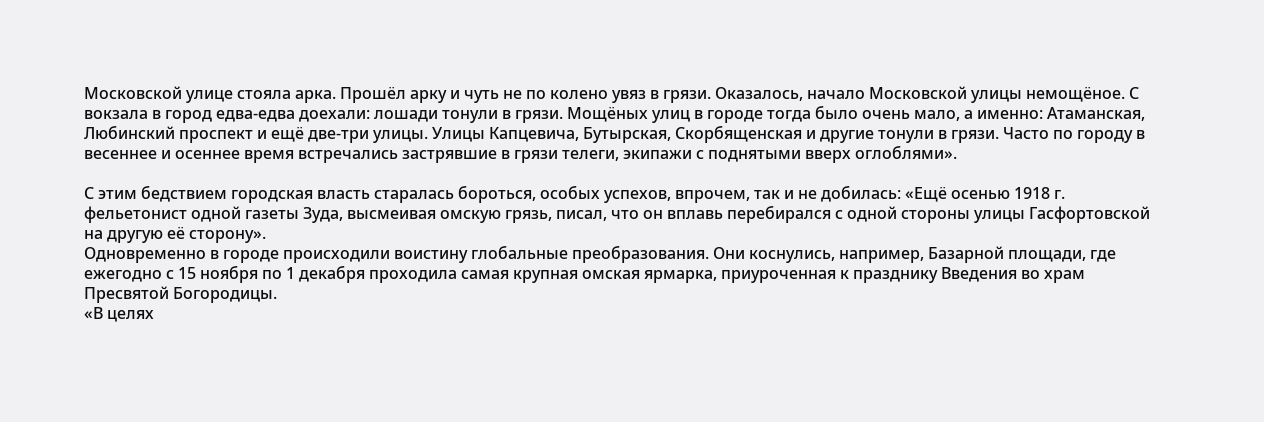Московской улице стояла арка. Прошёл арку и чуть не по колено увяз в грязи. Оказалось, начало Московской улицы немощёное. С вокзала в город едва-едва доехали: лошади тонули в грязи. Мощёных улиц в городе тогда было очень мало, а именно: Атаманская, Любинский проспект и ещё две-три улицы. Улицы Капцевича, Бутырская, Скорбященская и другие тонули в грязи. Часто по городу в весеннее и осеннее время встречались застрявшие в грязи телеги, экипажи с поднятыми вверх оглоблями».

С этим бедствием городская власть старалась бороться, особых успехов, впрочем, так и не добилась: «Ещё осенью 1918 г. фельетонист одной газеты Зуда, высмеивая омскую грязь, писал, что он вплавь перебирался с одной стороны улицы Гасфортовской на другую её сторону».
Одновременно в городе происходили воистину глобальные преобразования. Они коснулись, например, Базарной площади, где ежегодно с 15 ноября по 1 декабря проходила самая крупная омская ярмарка, приуроченная к празднику Введения во храм Пресвятой Богородицы.
«В целях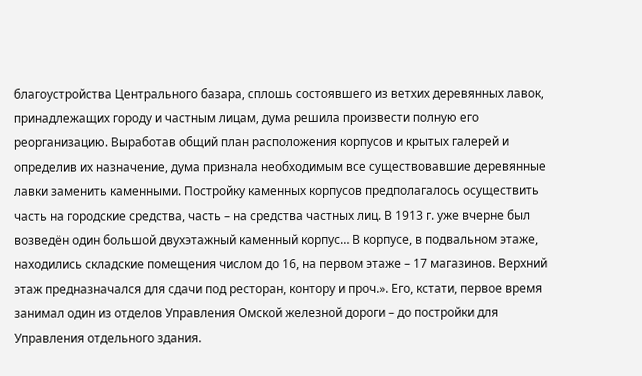благоустройства Центрального базара, сплошь состоявшего из ветхих деревянных лавок, принадлежащих городу и частным лицам, дума решила произвести полную его реорганизацию. Выработав общий план расположения корпусов и крытых галерей и определив их назначение, дума признала необходимым все существовавшие деревянные лавки заменить каменными. Постройку каменных корпусов предполагалось осуществить часть на городские средства, часть – на средства частных лиц. В 1913 г. уже вчерне был возведён один большой двухэтажный каменный корпус… В корпусе, в подвальном этаже, находились складские помещения числом до 16, на первом этаже – 17 магазинов. Верхний этаж предназначался для сдачи под ресторан, контору и проч.». Его, кстати, первое время занимал один из отделов Управления Омской железной дороги – до постройки для Управления отдельного здания.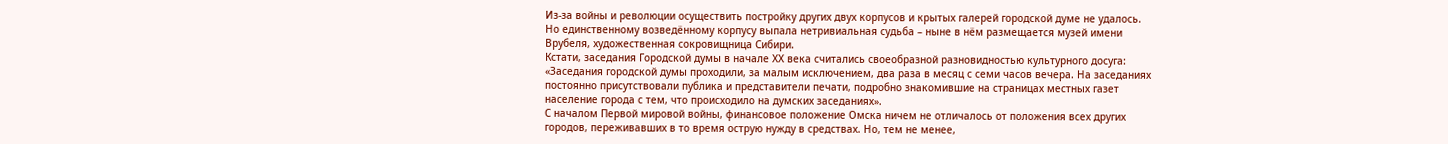Из-за войны и революции осуществить постройку других двух корпусов и крытых галерей городской думе не удалось. Но единственному возведённому корпусу выпала нетривиальная судьба – ныне в нём размещается музей имени Врубеля, художественная сокровищница Сибири.
Кстати, заседания Городской думы в начале ХХ века считались своеобразной разновидностью культурного досуга: «Заседания городской думы проходили, за малым исключением, два раза в месяц с семи часов вечера. На заседаниях постоянно присутствовали публика и представители печати, подробно знакомившие на страницах местных газет население города с тем, что происходило на думских заседаниях».
С началом Первой мировой войны, финансовое положение Омска ничем не отличалось от положения всех других городов, переживавших в то время острую нужду в средствах. Но, тем не менее,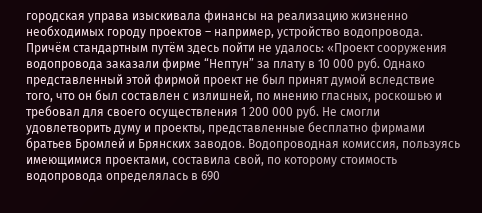городская управа изыскивала финансы на реализацию жизненно необходимых городу проектов – например, устройство водопровода. Причём стандартным путём здесь пойти не удалось: «Проект сооружения водопровода заказали фирме “Нептун” за плату в 10 000 руб. Однако представленный этой фирмой проект не был принят думой вследствие того, что он был составлен с излишней, по мнению гласных, роскошью и требовал для своего осуществления 1 200 000 руб. Не cмогли удовлетворить думу и проекты, представленные бесплатно фирмами братьев Бромлей и Брянских заводов. Водопроводная комиссия, пользуясь имеющимися проектами, составила свой, по которому стоимость водопровода определялась в 690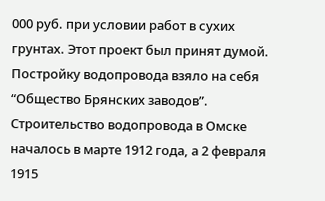000 руб. при условии работ в сухих грунтах. Этот проект был принят думой. Постройку водопровода взяло на себя “Общество Брянских заводов”. Строительство водопровода в Омске началось в марте 1912 года, а 2 февраля 1915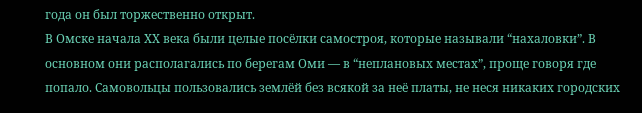года он был торжественно открыт.
В Омске начала ХХ века были целые посёлки самостроя, которые называли “нахаловки”. В основном они располагались по берегам Оми — в “неплановых местах”, проще говоря где попало. Самовольцы пользовались землёй без всякой за неё платы, не неся никаких городских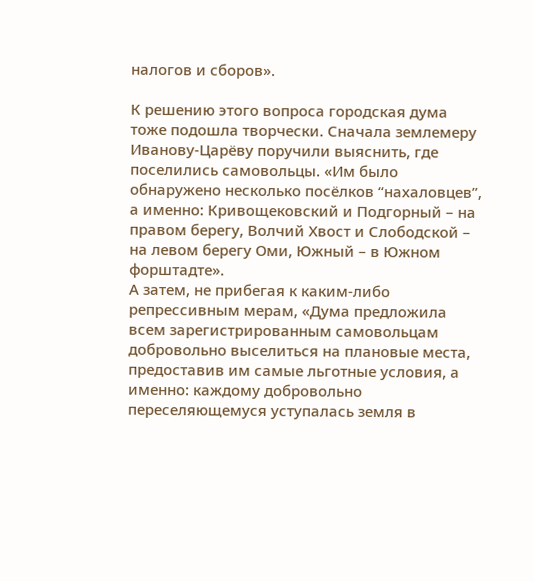налогов и сборов».

К решению этого вопроса городская дума тоже подошла творчески. Сначала землемеру Иванову-Царёву поручили выяснить, где поселились самовольцы. «Им было обнаружено несколько посёлков “нахаловцев”, а именно: Кривощековский и Подгорный – на правом берегу, Волчий Хвост и Слободской – на левом берегу Оми, Южный – в Южном форштадте».
А затем, не прибегая к каким-либо репрессивным мерам, «Дума предложила всем зарегистрированным самовольцам добровольно выселиться на плановые места, предоставив им самые льготные условия, а именно: каждому добровольно переселяющемуся уступалась земля в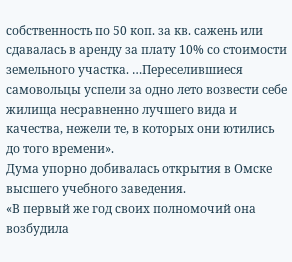собственность по 50 коп. за кв. сажень или сдавалась в аренду за плату 10% со стоимости земельного участка. …Переселившиеся самовольцы успели за одно лето возвести себе жилища несравненно лучшего вида и качества, нежели те, в которых они ютились до того времени».
Дума упорно добивалась открытия в Омске высшего учебного заведения.
«В первый же год своих полномочий она возбудила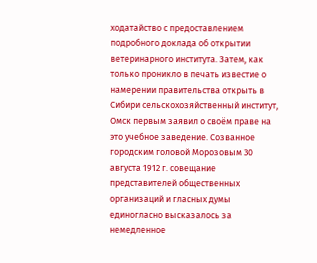ходатайство с предоставлением подробного доклада об открытии ветеринарного института. Затем, как только проникло в печать известие о намерении правительства открыть в Сибири сельскохозяйственный институт, Омск первым заявил о своём праве на это учебное заведение. Созванное городским головой Морозовым 30 августа 1912 г. совещание представителей общественных организаций и гласных думы единогласно высказалось за немедленное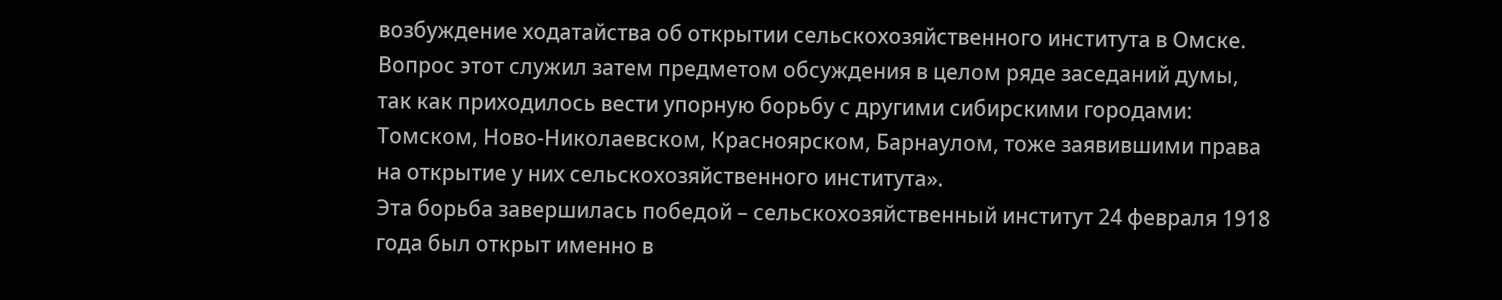возбуждение ходатайства об открытии сельскохозяйственного института в Омске. Вопрос этот служил затем предметом обсуждения в целом ряде заседаний думы, так как приходилось вести упорную борьбу с другими сибирскими городами: Томском, Ново-Николаевском, Красноярском, Барнаулом, тоже заявившими права на открытие у них сельскохозяйственного института».
Эта борьба завершилась победой – сельскохозяйственный институт 24 февраля 1918 года был открыт именно в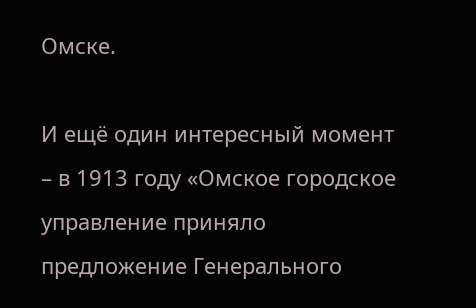Омске.

И ещё один интересный момент – в 1913 году «Омское городское управление приняло предложение Генерального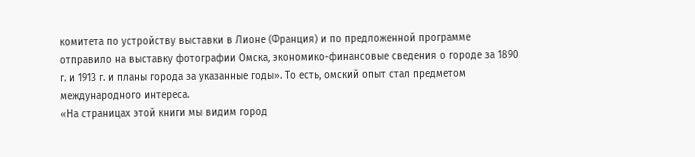комитета по устройству выставки в Лионе (Франция) и по предложенной программе отправило на выставку фотографии Омска, экономико-финансовые сведения о городе за 1890 г. и 1913 г. и планы города за указанные годы». То есть, омский опыт стал предметом международного интереса.
«На страницах этой книги мы видим город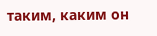таким, каким он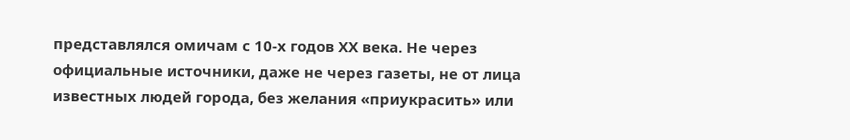представлялся омичам с 10-х годов ХХ века. Не через официальные источники, даже не через газеты, не от лица известных людей города, без желания «приукрасить» или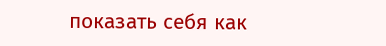показать себя как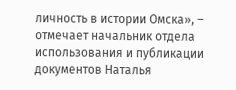личность в истории Омска», – отмечает начальник отдела использования и публикации документов Наталья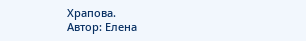Храпова.
Автор: Елена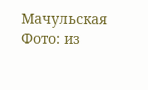Мачульская
Фото: из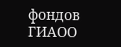фондов ГИАОО